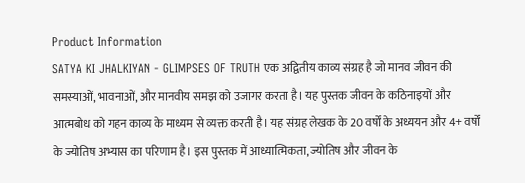Product Information
SATYA KI JHALKIYAN - GLIMPSES OF TRUTH एक अद्वितीय काव्य संग्रह है जो मानव जीवन की समस्याओं, भावनाओं, और मानवीय समझ को उजागर करता है। यह पुस्तक जीवन के कठिनाइयों और आत्मबोध को गहन काव्य के माध्यम से व्यक्त करती है। यह संग्रह लेखक के 20 वर्षों के अध्ययन और 4+ वर्षों के ज्योतिष अभ्यास का परिणाम है। इस पुस्तक में आध्यात्मिकता, ज्योतिष और जीवन के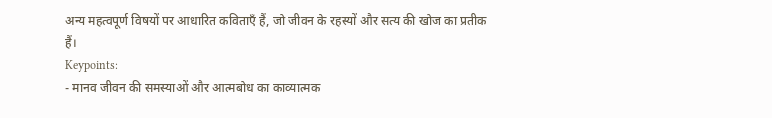अन्य महत्वपूर्ण विषयों पर आधारित कविताएँ हैं, जो जीवन के रहस्यों और सत्य की खोज का प्रतीक हैं।
Keypoints:
- मानव जीवन की समस्याओं और आत्मबोध का काव्यात्मक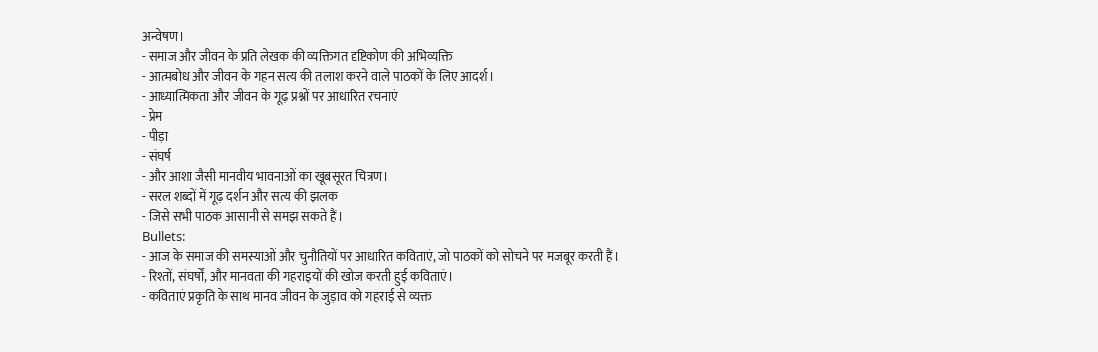अन्वेषण।
- समाज और जीवन के प्रति लेखक की व्यक्तिगत दृष्टिकोण की अभिव्यक्ति
- आत्मबोध और जीवन के गहन सत्य की तलाश करने वाले पाठकों के लिए आदर्श।
- आध्यात्मिकता और जीवन के गूढ़ प्रश्नों पर आधारित रचनाएं
- प्रेम
- पीड़ा
- संघर्ष
- और आशा जैसी मानवीय भावनाओं का खूबसूरत चित्रण।
- सरल शब्दों में गूढ़ दर्शन और सत्य की झलक
- जिसे सभी पाठक आसानी से समझ सकते हैं।
Bullets:
- आज के समाज की समस्याओं और चुनौतियों पर आधारित कविताएं, जो पाठकों को सोचने पर मजबूर करती हैं।
- रिश्तों, संघर्षों, और मानवता की गहराइयों की खोज करती हुई कविताएं।
- कविताएं प्रकृति के साथ मानव जीवन के जुड़ाव को गहराई से व्यक्त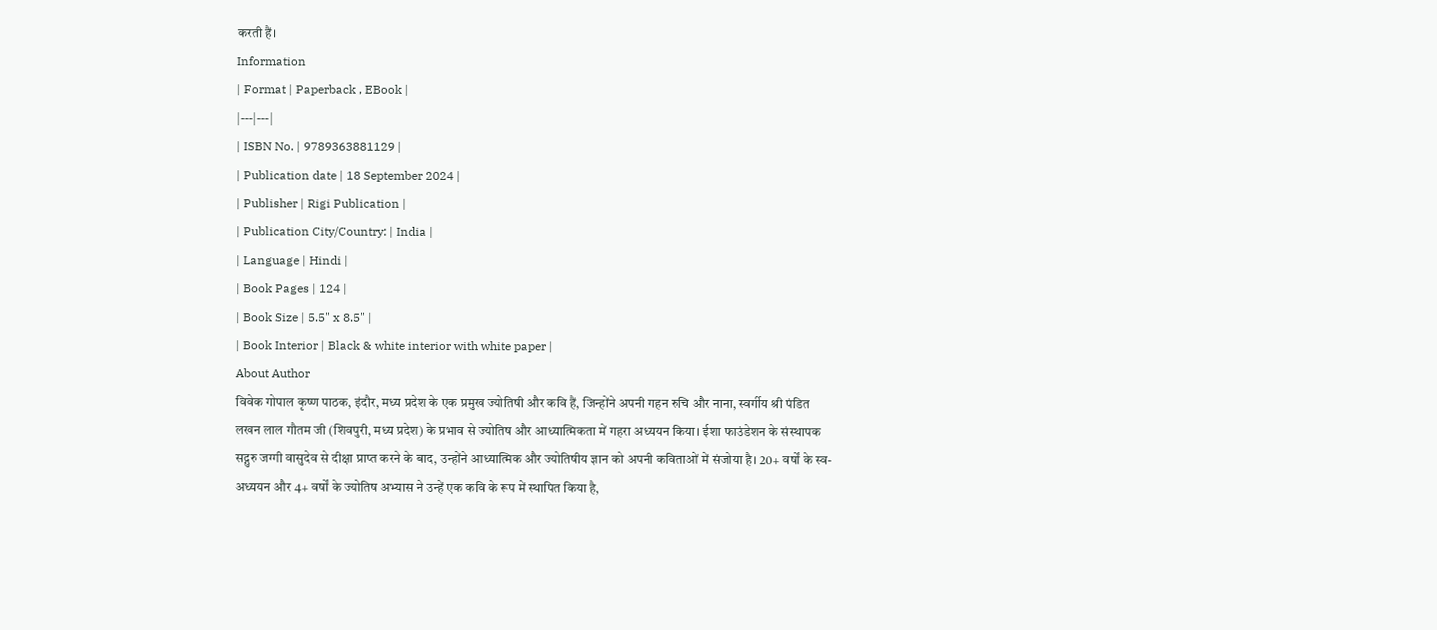करती हैं।
Information
| Format | Paperback , EBook |
|---|---|
| ISBN No. | 9789363881129 |
| Publication date | 18 September 2024 |
| Publisher | Rigi Publication |
| Publication City/Country: | India |
| Language | Hindi |
| Book Pages | 124 |
| Book Size | 5.5" x 8.5" |
| Book Interior | Black & white interior with white paper |
About Author
विवेक गोपाल कृष्ण पाठक, इंदौर, मध्य प्रदेश के एक प्रमुख ज्योतिषी और कवि हैं, जिन्होंने अपनी गहन रुचि और नाना, स्वर्गीय श्री पंडित लखन लाल गौतम जी (शिवपुरी, मध्य प्रदेश) के प्रभाव से ज्योतिष और आध्यात्मिकता में गहरा अध्ययन किया। ईशा फाउंडेशन के संस्थापक सद्गुरु जग्गी वासुदेव से दीक्षा प्राप्त करने के बाद, उन्होंने आध्यात्मिक और ज्योतिषीय ज्ञान को अपनी कविताओं में संजोया है। 20+ वर्षों के स्व-अध्ययन और 4+ वर्षों के ज्योतिष अभ्यास ने उन्हें एक कवि के रूप में स्थापित किया है,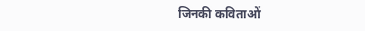जिनकी कविताओं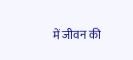में जीवन की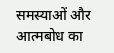समस्याओं और आत्मबोध का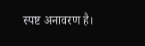स्पष्ट अनावरण है।